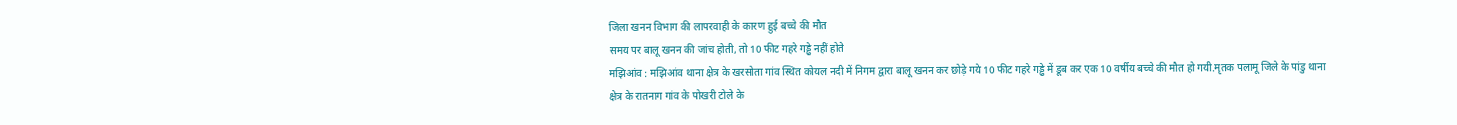जिला खनन विभाग की लापरवाही के कारण हुई बच्चे की मौत
समय पर बालू खनन की जांच होती, तो 10 फीट गहरे गड्ढे नहीं होते
मझिआंव : मझिआंव थाना क्षेत्र के खरसोता गांव स्थित कोयल नदी में निगम द्वारा बालू खनन कर छोड़े गये 10 फीट गहरे गड्ढे में डूब कर एक 10 वर्षीय बच्चे की मौत हो गयी.मृतक पलामू जिले के पांडु थाना क्षेत्र के रातनाग गांव के पोखरी टोले के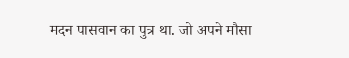मदन पासवान का पुत्र था. जो अपने मौसा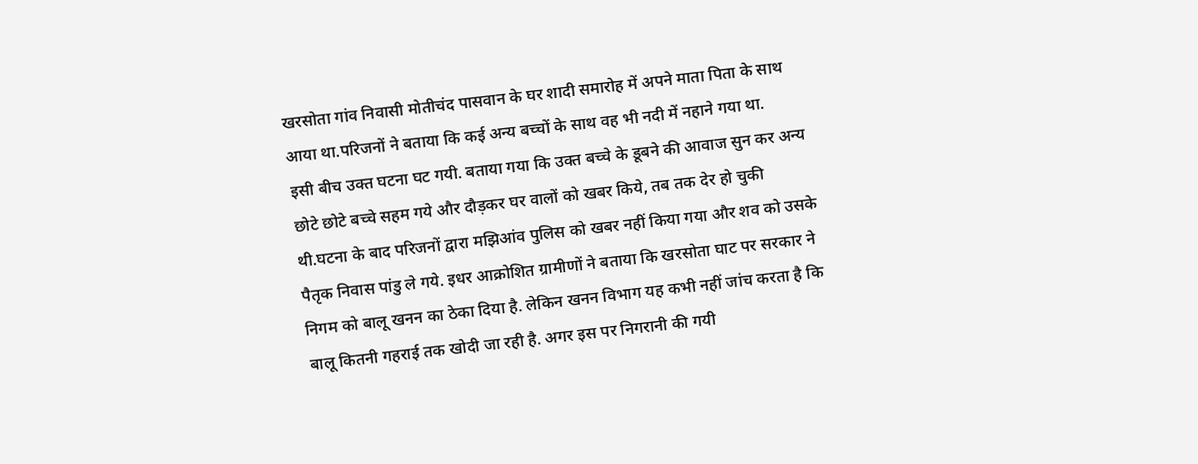खरसोता गांव निवासी मोतीचंद पासवान के घर शादी समारोह में अपने माता पिता के साथ आया था.परिजनों ने बताया कि कई अन्य बच्चों के साथ वह भी नदी में नहाने गया था.
इसी बीच उक्त घटना घट गयी. बताया गया कि उक्त बच्चे के डूबने की आवाज सुन कर अन्य छोटे छोटे बच्चे सहम गये और दौड़कर घर वालों को खबर किये, तब तक देर हो चुकी थी.घटना के बाद परिजनों द्वारा मझिआंव पुलिस को खबर नहीं किया गया और शव को उसके पैतृक निवास पांडु ले गये. इधर आक्रोशित ग्रामीणों ने बताया कि खरसोता घाट पर सरकार ने निगम को बालू खनन का ठेका दिया है. लेकिन खनन विभाग यह कभी नहीं जांच करता है कि बालू कितनी गहराई तक खोदी जा रही है. अगर इस पर निगरानी की गयी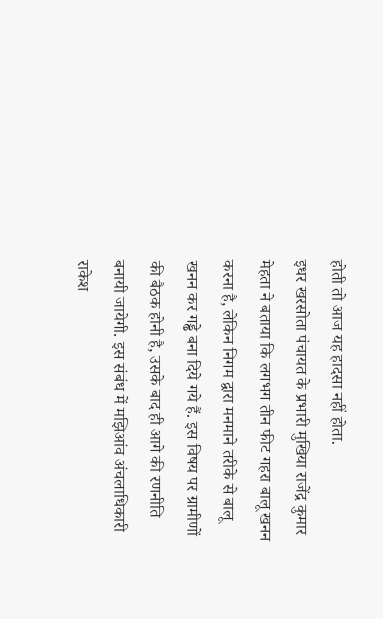होती तो आज यह हादसा नहीं होता.
इधर खरसोता पंचायत के प्रभारी मुखिया राजेंद्र कुमार मेहता ने बताया कि लगभग तीन फीट गहरा बालू खनन करना है, लेकिन निगम द्वारा मनमाने तरीके से बालू खनन कर गड्ढे बना दिये गये हैं. इस विषय पर ग्रामीणों की बैठक होनी है, उसके बाद ही आगे की रणनीति बनायी जायेगी. इस संबंध में मझिआंव अंचलाधिकारी राकेश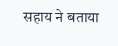सहाय ने बताया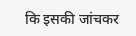कि इसकी जांचकर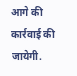आगे की कार्रवाई की जायेगी.